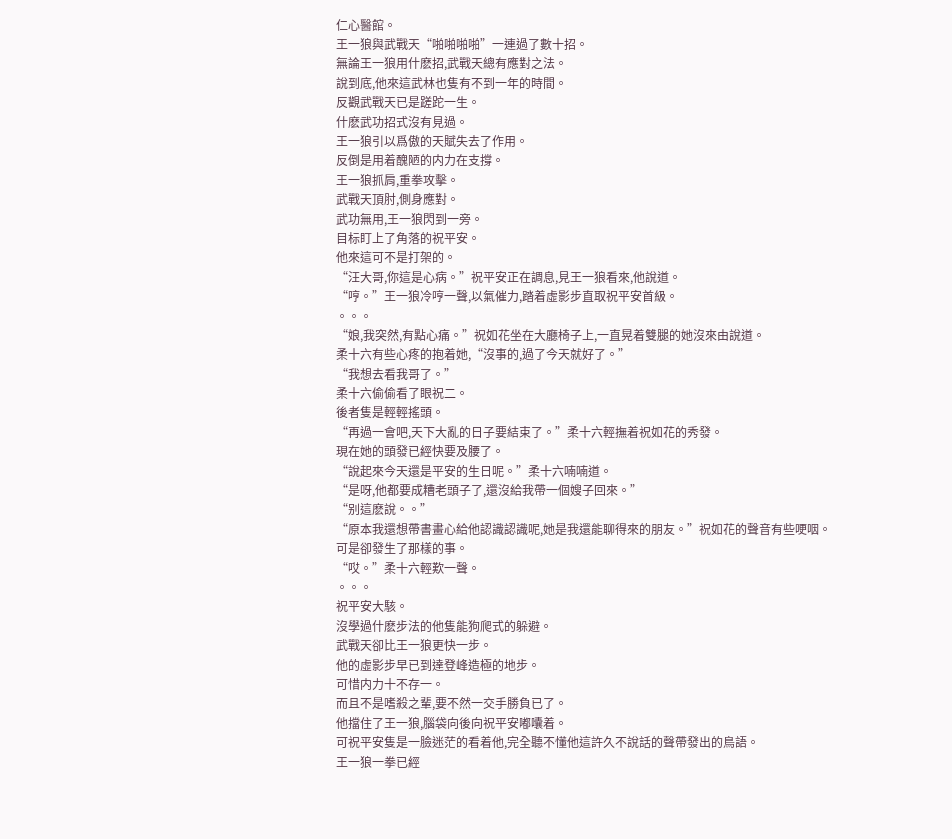仁心醫館。
王一狼與武戰天“啪啪啪啪”一連過了數十招。
無論王一狼用什麽招,武戰天總有應對之法。
說到底,他來這武林也隻有不到一年的時間。
反觀武戰天已是蹉跎一生。
什麽武功招式沒有見過。
王一狼引以爲傲的天賦失去了作用。
反倒是用着醜陋的内力在支撐。
王一狼抓肩,重拳攻擊。
武戰天頂肘,側身應對。
武功無用,王一狼閃到一旁。
目标盯上了角落的祝平安。
他來這可不是打架的。
“汪大哥,你這是心病。”祝平安正在調息,見王一狼看來,他說道。
“哼。”王一狼冷哼一聲,以氣催力,踏着虛影步直取祝平安首級。
。。。
“娘,我突然,有點心痛。”祝如花坐在大廳椅子上,一直晃着雙腿的她沒來由說道。
柔十六有些心疼的抱着她,“沒事的,過了今天就好了。”
“我想去看我哥了。”
柔十六偷偷看了眼祝二。
後者隻是輕輕搖頭。
“再過一會吧,天下大亂的日子要結束了。”柔十六輕撫着祝如花的秀發。
現在她的頭發已經快要及腰了。
“說起來今天還是平安的生日呢。”柔十六喃喃道。
“是呀,他都要成糟老頭子了,還沒給我帶一個嫂子回來。”
“别這麽說。。”
“原本我還想帶書畫心給他認識認識呢,她是我還能聊得來的朋友。”祝如花的聲音有些哽咽。
可是卻發生了那樣的事。
“哎。”柔十六輕歎一聲。
。。。
祝平安大駭。
沒學過什麽步法的他隻能狗爬式的躲避。
武戰天卻比王一狼更快一步。
他的虛影步早已到達登峰造極的地步。
可惜内力十不存一。
而且不是嗜殺之輩,要不然一交手勝負已了。
他擋住了王一狼,腦袋向後向祝平安嘟囔着。
可祝平安隻是一臉迷茫的看着他,完全聽不懂他這許久不說話的聲帶發出的鳥語。
王一狼一拳已經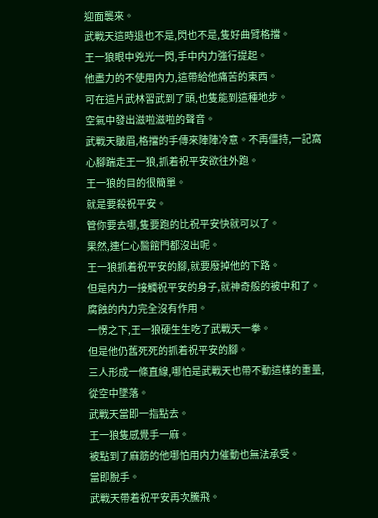迎面襲來。
武戰天這時退也不是,閃也不是,隻好曲臂格擋。
王一狼眼中兇光一閃,手中内力強行提起。
他盡力的不使用内力,這帶給他痛苦的東西。
可在這片武林習武到了頭,也隻能到這種地步。
空氣中發出滋啦滋啦的聲音。
武戰天皺眉,格擋的手傳來陣陣冷意。不再僵持,一記窩心腳踹走王一狼,抓着祝平安欲往外跑。
王一狼的目的很簡單。
就是要殺祝平安。
管你要去哪,隻要跑的比祝平安快就可以了。
果然,連仁心醫館門都沒出呢。
王一狼抓着祝平安的腳,就要廢掉他的下路。
但是内力一接觸祝平安的身子,就神奇般的被中和了。
腐蝕的内力完全沒有作用。
一愣之下,王一狼硬生生吃了武戰天一拳。
但是他仍舊死死的抓着祝平安的腳。
三人形成一條直線,哪怕是武戰天也帶不動這樣的重量,從空中墜落。
武戰天當即一指點去。
王一狼隻感覺手一麻。
被點到了麻筋的他哪怕用内力催動也無法承受。
當即脫手。
武戰天帶着祝平安再次騰飛。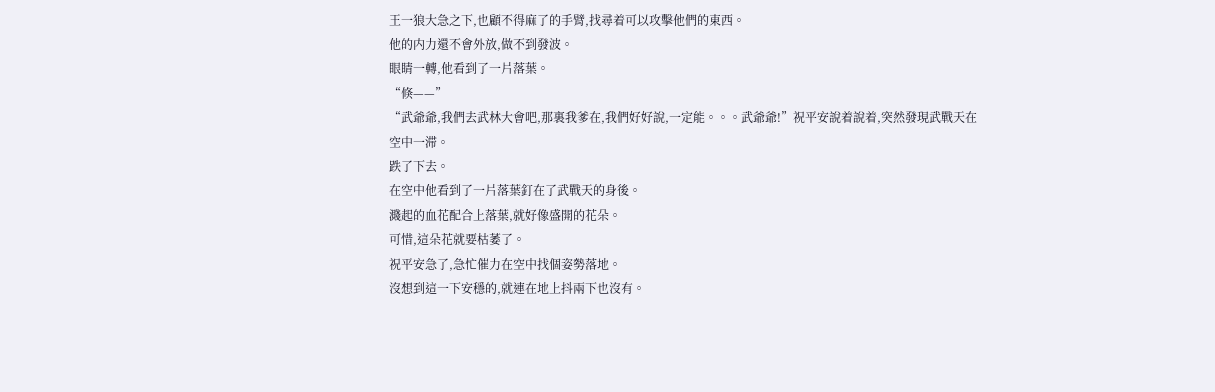王一狼大急之下,也顧不得麻了的手臂,找尋着可以攻擊他們的東西。
他的内力還不會外放,做不到發波。
眼睛一轉,他看到了一片落葉。
“倏——”
“武爺爺,我們去武林大會吧,那裏我爹在,我們好好說,一定能。。。武爺爺!”祝平安說着說着,突然發現武戰天在空中一滞。
跌了下去。
在空中他看到了一片落葉釘在了武戰天的身後。
濺起的血花配合上落葉,就好像盛開的花朵。
可惜,這朵花就要枯萎了。
祝平安急了,急忙催力在空中找個姿勢落地。
沒想到這一下安穩的,就連在地上抖兩下也沒有。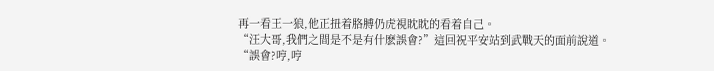再一看王一狼,他正扭着胳膊仍虎視眈眈的看着自己。
“汪大哥,我們之間是不是有什麽誤會?”這回祝平安站到武戰天的面前說道。
“誤會?哼,哼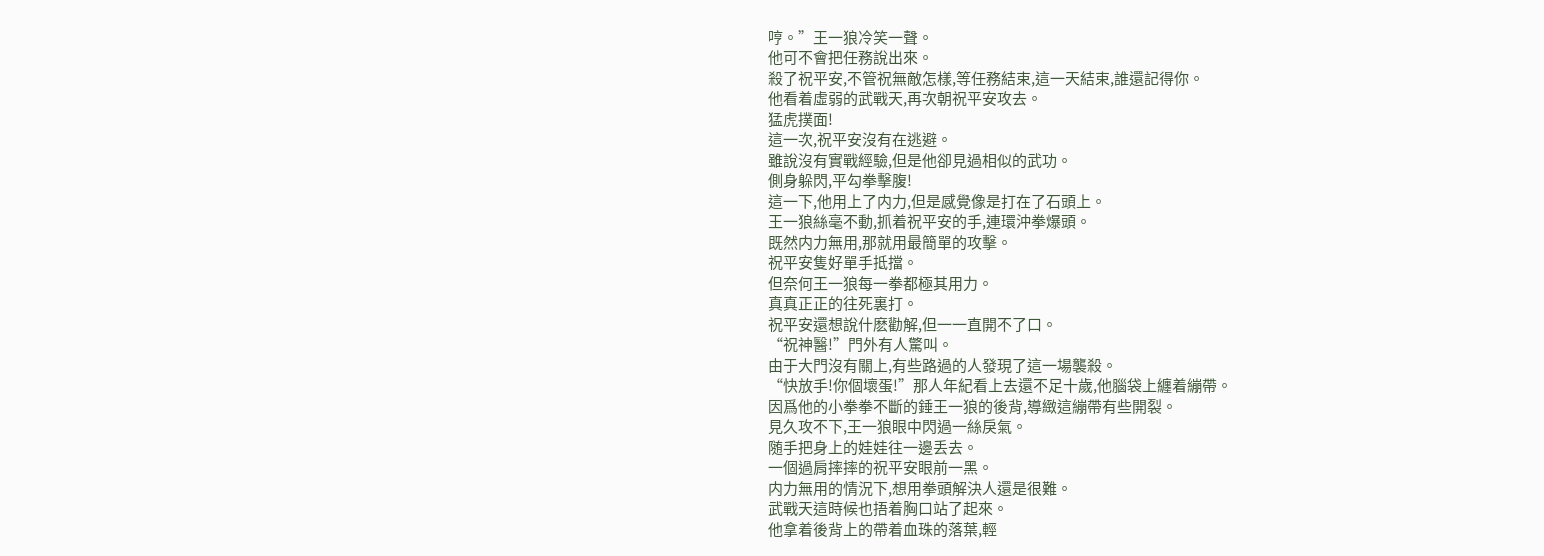哼。”王一狼冷笑一聲。
他可不會把任務說出來。
殺了祝平安,不管祝無敵怎樣,等任務結束,這一天結束,誰還記得你。
他看着虛弱的武戰天,再次朝祝平安攻去。
猛虎撲面!
這一次,祝平安沒有在逃避。
雖說沒有實戰經驗,但是他卻見過相似的武功。
側身躲閃,平勾拳擊腹!
這一下,他用上了内力,但是感覺像是打在了石頭上。
王一狼絲毫不動,抓着祝平安的手,連環沖拳爆頭。
既然内力無用,那就用最簡單的攻擊。
祝平安隻好單手抵擋。
但奈何王一狼每一拳都極其用力。
真真正正的往死裏打。
祝平安還想說什麽勸解,但一一直開不了口。
“祝神醫!”門外有人驚叫。
由于大門沒有關上,有些路過的人發現了這一場襲殺。
“快放手!你個壞蛋!”那人年紀看上去還不足十歲,他腦袋上纏着繃帶。
因爲他的小拳拳不斷的錘王一狼的後背,導緻這繃帶有些開裂。
見久攻不下,王一狼眼中閃過一絲戾氣。
随手把身上的娃娃往一邊丢去。
一個過肩摔摔的祝平安眼前一黑。
内力無用的情況下,想用拳頭解決人還是很難。
武戰天這時候也捂着胸口站了起來。
他拿着後背上的帶着血珠的落葉,輕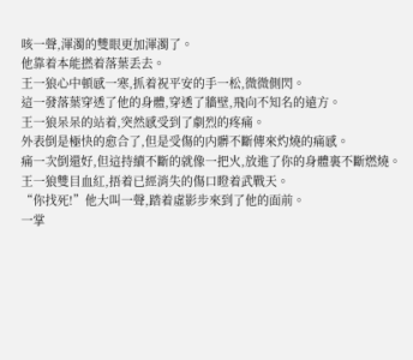咳一聲,渾濁的雙眼更加渾濁了。
他靠着本能撚着落葉丢去。
王一狼心中頓感一寒,抓着祝平安的手一松,微微側閃。
這一發落葉穿透了他的身體,穿透了牆壁,飛向不知名的遠方。
王一狼呆呆的站着,突然感受到了劇烈的疼痛。
外表倒是極快的愈合了,但是受傷的内髒不斷傳來灼燒的痛感。
痛一次倒還好,但這持續不斷的就像一把火,放進了你的身體裏不斷燃燒。
王一狼雙目血紅,捂着已經消失的傷口瞪着武戰天。
“你找死!”他大叫一聲,踏着虛影步來到了他的面前。
一掌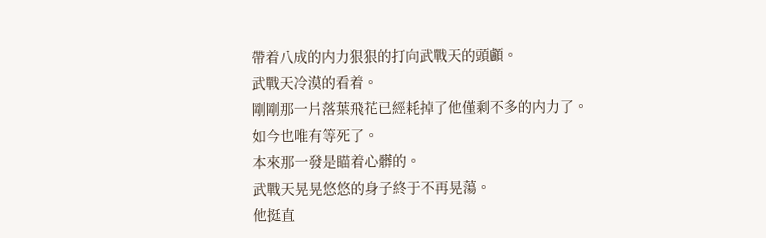帶着八成的内力狠狠的打向武戰天的頭顱。
武戰天冷漠的看着。
剛剛那一片落葉飛花已經耗掉了他僅剩不多的内力了。
如今也唯有等死了。
本來那一發是瞄着心髒的。
武戰天晃晃悠悠的身子終于不再晃蕩。
他挺直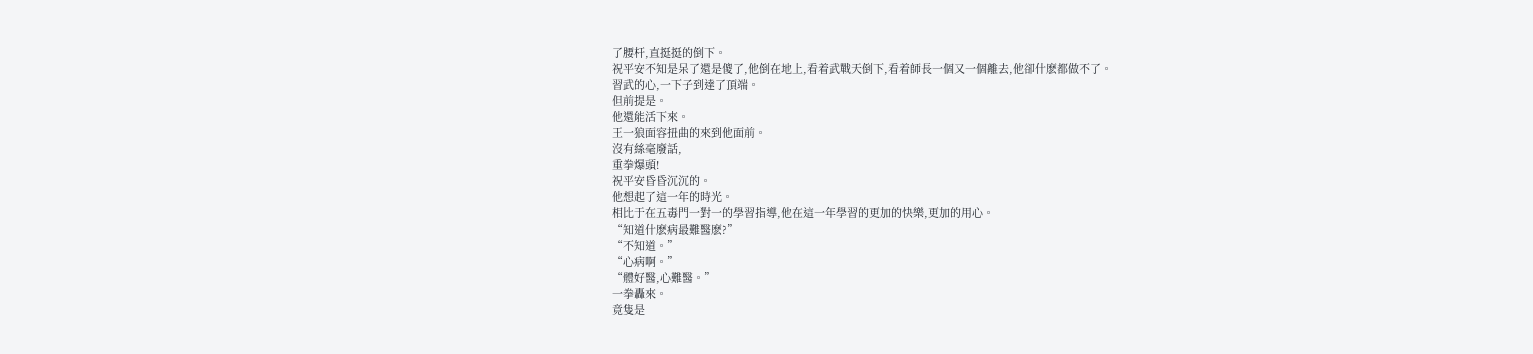了腰杆,直挺挺的倒下。
祝平安不知是呆了還是傻了,他倒在地上,看着武戰天倒下,看着師長一個又一個離去,他卻什麽都做不了。
習武的心,一下子到達了頂端。
但前提是。
他還能活下來。
王一狼面容扭曲的來到他面前。
沒有絲毫廢話,
重拳爆頭!
祝平安昏昏沉沉的。
他想起了這一年的時光。
相比于在五毒門一對一的學習指導,他在這一年學習的更加的快樂,更加的用心。
“知道什麽病最難醫麽?”
“不知道。”
“心病啊。”
“體好醫,心難醫。”
一拳轟來。
竟隻是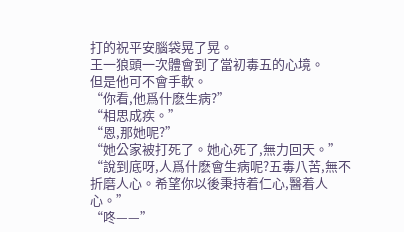打的祝平安腦袋晃了晃。
王一狼頭一次體會到了當初毒五的心境。
但是他可不會手軟。
“你看,他爲什麽生病?”
“相思成疾。”
“恩,那她呢?”
“她公家被打死了。她心死了,無力回天。”
“說到底呀,人爲什麽會生病呢?五毒八苦,無不折磨人心。希望你以後秉持着仁心,醫着人心。”
“咚——”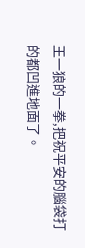王一狼的一拳,把祝平安的腦袋打的都凹進地面了。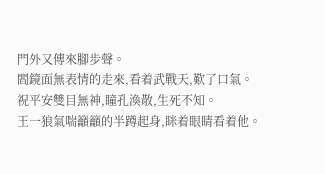門外又傳來腳步聲。
閻鏡面無表情的走來,看着武戰天,歎了口氣。
祝平安雙目無神,瞳孔渙散,生死不知。
王一狼氣喘籲籲的半蹲起身,眯着眼睛看着他。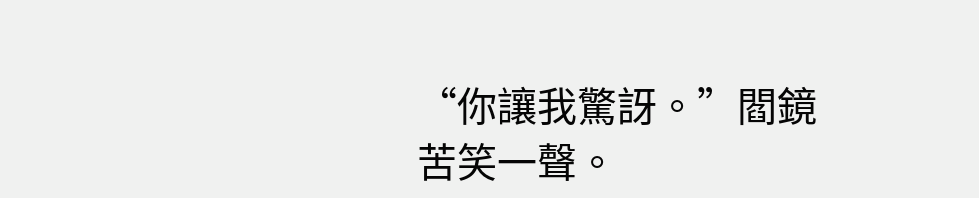“你讓我驚訝。”閻鏡苦笑一聲。